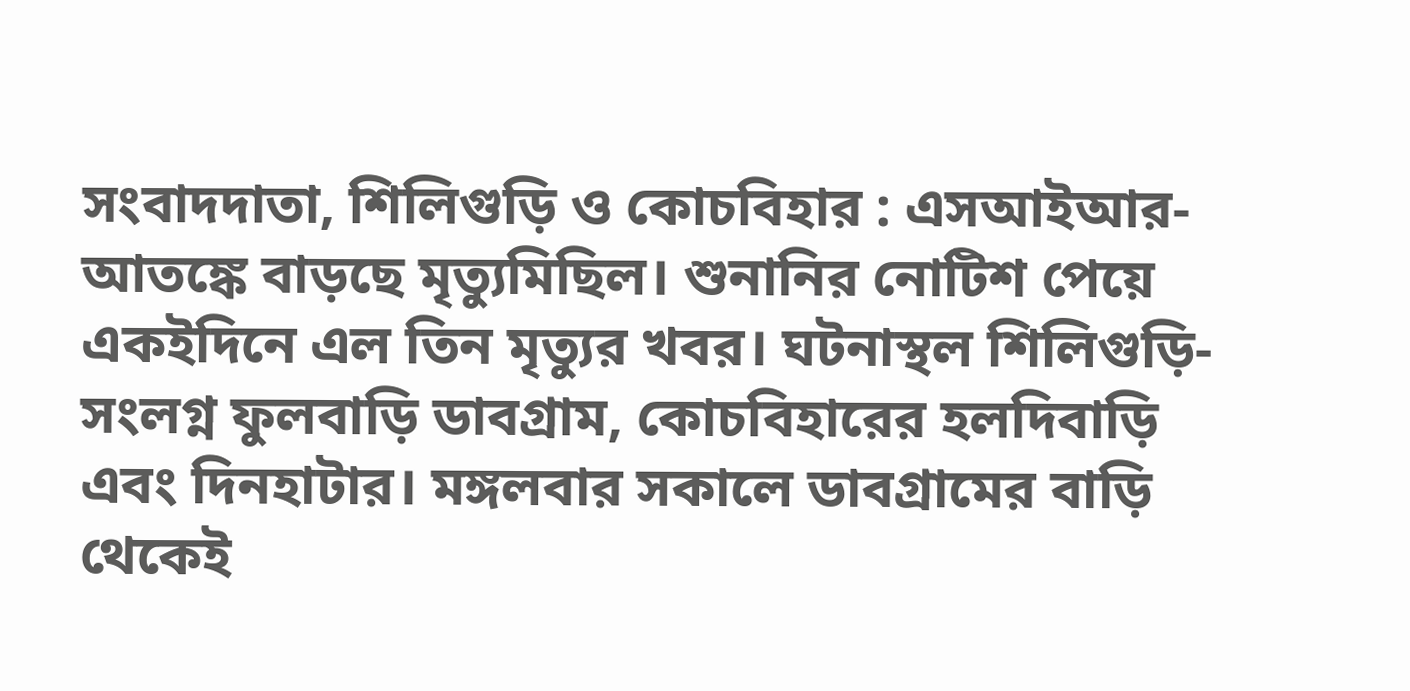সংবাদদাতা, শিলিগুড়ি ও কোচবিহার : এসআইআর-আতঙ্কে বাড়ছে মৃত্যুমিছিল। শুনানির নোটিশ পেয়ে একইদিনে এল তিন মৃত্যুর খবর। ঘটনাস্থল শিলিগুড়ি-সংলগ্ন ফুলবাড়ি ডাবগ্রাম, কোচবিহারের হলদিবাড়ি এবং দিনহাটার। মঙ্গলবার সকালে ডাবগ্রামের বাড়ি থেকেই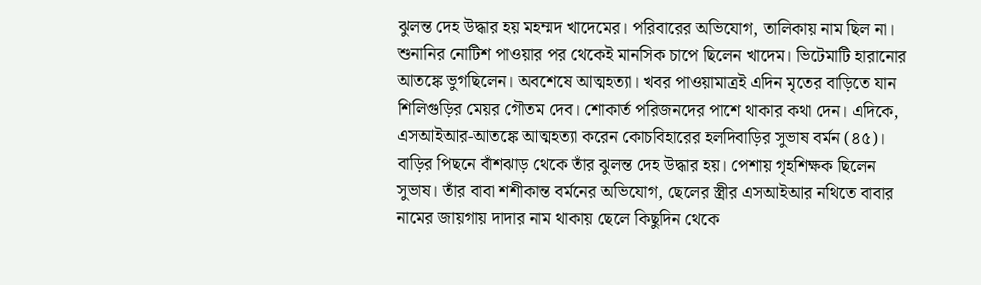ঝুলন্ত দেহ উদ্ধার হয় মহম্মদ খাদেমের। পরিবারের অভিযোগ, তালিকায় নাম ছিল না। শুনানির নোটিশ পাওয়ার পর থেকেই মানসিক চাপে ছিলেন খাদেম। ভিটেমাটি হারানোর আতঙ্কে ভুগছিলেন। অবশেষে আত্মহত্যা। খবর পাওয়ামাত্রই এদিন মৃতের বাড়িতে যান শিলিগুড়ির মেয়র গৌতম দেব। শোকার্ত পরিজনদের পাশে থাকার কথা দেন। এদিকে, এসআইআর-আতঙ্কে আত্মহত্যা করেন কোচবিহারের হলদিবাড়ির সুভাষ বর্মন (৪৫)। বাড়ির পিছনে বাঁশঝাড় থেকে তাঁর ঝুলন্ত দেহ উদ্ধার হয়। পেশায় গৃহশিক্ষক ছিলেন সুভাষ। তাঁর বাবা শশীকান্ত বর্মনের অভিযোগ, ছেলের স্ত্রীর এসআইআর নথিতে বাবার নামের জায়গায় দাদার নাম থাকায় ছেলে কিছুদিন থেকে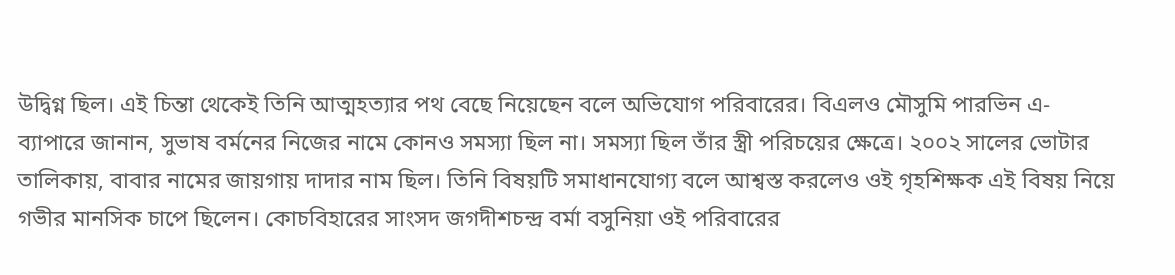উদ্বিগ্ন ছিল। এই চিন্তা থেকেই তিনি আত্মহত্যার পথ বেছে নিয়েছেন বলে অভিযোগ পরিবারের। বিএলও মৌসুমি পারভিন এ-ব্যাপারে জানান, সুভাষ বর্মনের নিজের নামে কোনও সমস্যা ছিল না। সমস্যা ছিল তাঁর স্ত্রী পরিচয়ের ক্ষেত্রে। ২০০২ সালের ভোটার তালিকায়, বাবার নামের জায়গায় দাদার নাম ছিল। তিনি বিষয়টি সমাধানযোগ্য বলে আশ্বস্ত করলেও ওই গৃহশিক্ষক এই বিষয় নিয়ে গভীর মানসিক চাপে ছিলেন। কোচবিহারের সাংসদ জগদীশচন্দ্র বর্মা বসুনিয়া ওই পরিবারের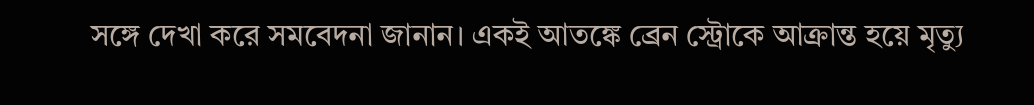সঙ্গে দেখা করে সমবেদনা জানান। একই আতঙ্কে ব্রেন স্ট্রোকে আক্রান্ত হয়ে মৃত্যু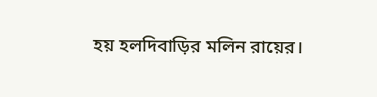হয় হলদিবাড়ির মলিন রায়ের।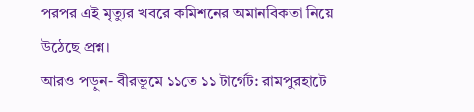পরপর এই মৃত্যুর খবরে কমিশনের অমানবিকতা নিয়ে উঠেছে প্রশ্ন।
আরও পড়ুন- বীরভূমে ১১তে ১১ টার্গেট: রামপুরহাটে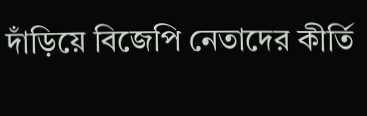দাঁড়িয়ে বিজেপি নেতাদের কীর্তি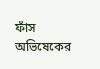ফাঁস অভিষেকের